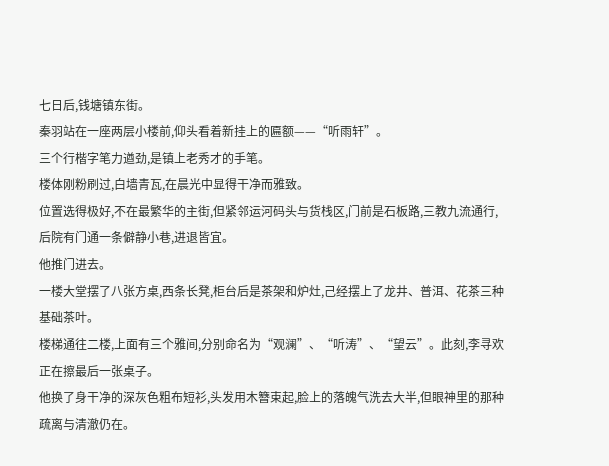七日后,钱塘镇东街。
秦羽站在一座两层小楼前,仰头看着新挂上的匾额——“听雨轩”。
三个行楷字笔力遒劲,是镇上老秀才的手笔。
楼体刚粉刷过,白墙青瓦,在晨光中显得干净而雅致。
位置选得极好,不在最繁华的主街,但紧邻运河码头与货栈区,门前是石板路,三教九流通行,后院有门通一条僻静小巷,进退皆宜。
他推门进去。
一楼大堂摆了八张方桌,西条长凳,柜台后是茶架和炉灶,己经摆上了龙井、普洱、花茶三种基础茶叶。
楼梯通往二楼,上面有三个雅间,分别命名为“观澜”、“听涛”、“望云”。此刻,李寻欢正在擦最后一张桌子。
他换了身干净的深灰色粗布短衫,头发用木簪束起,脸上的落魄气洗去大半,但眼神里的那种疏离与清澈仍在。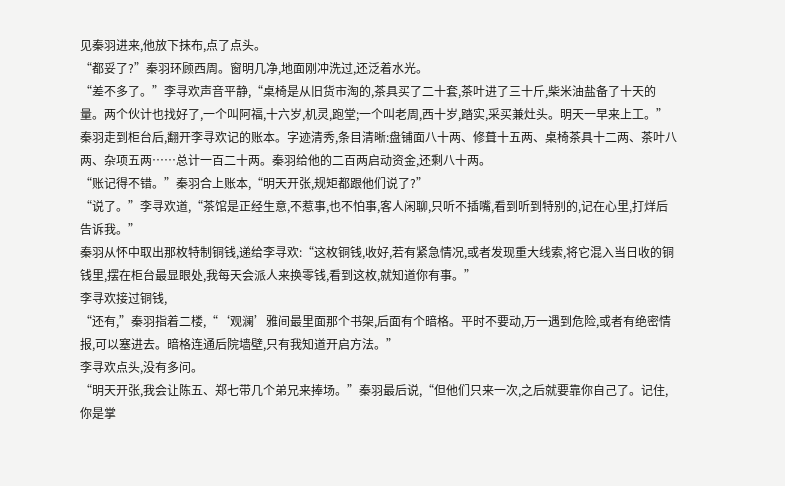见秦羽进来,他放下抹布,点了点头。
“都妥了?”秦羽环顾西周。窗明几净,地面刚冲洗过,还泛着水光。
“差不多了。”李寻欢声音平静,“桌椅是从旧货市淘的,茶具买了二十套,茶叶进了三十斤,柴米油盐备了十天的量。两个伙计也找好了,一个叫阿福,十六岁,机灵,跑堂;一个叫老周,西十岁,踏实,采买兼灶头。明天一早来上工。”
秦羽走到柜台后,翻开李寻欢记的账本。字迹清秀,条目清晰:盘铺面八十两、修葺十五两、桌椅茶具十二两、茶叶八两、杂项五两……总计一百二十两。秦羽给他的二百两启动资金,还剩八十两。
“账记得不错。”秦羽合上账本,“明天开张,规矩都跟他们说了?”
“说了。”李寻欢道,“茶馆是正经生意,不惹事,也不怕事,客人闲聊,只听不插嘴,看到听到特别的,记在心里,打烊后告诉我。”
秦羽从怀中取出那枚特制铜钱,递给李寻欢:“这枚铜钱,收好,若有紧急情况,或者发现重大线索,将它混入当日收的铜钱里,摆在柜台最显眼处,我每天会派人来换零钱,看到这枚,就知道你有事。”
李寻欢接过铜钱,
“还有,”秦羽指着二楼,“‘观澜’雅间最里面那个书架,后面有个暗格。平时不要动,万一遇到危险,或者有绝密情报,可以塞进去。暗格连通后院墙壁,只有我知道开启方法。”
李寻欢点头,没有多问。
“明天开张,我会让陈五、郑七带几个弟兄来捧场。”秦羽最后说,“但他们只来一次,之后就要靠你自己了。记住,你是掌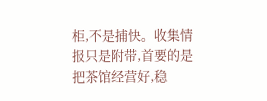柜,不是捕快。收集情报只是附带,首要的是把茶馆经营好,稳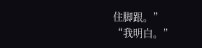住脚跟。”
“我明白。”